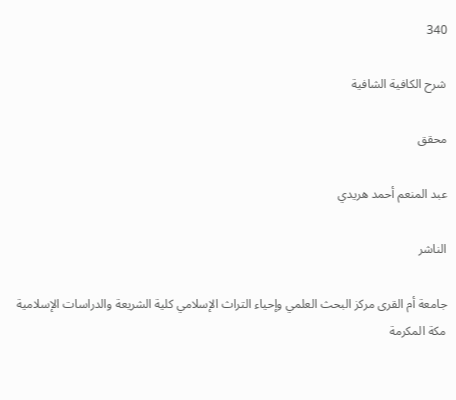340

شرح الكافية الشافية

محقق

عبد المنعم أحمد هريدي

الناشر

جامعة أم القرى مركز البحث العلمي وإحياء التراث الإسلامي كلية الشريعة والدراسات الإسلامية مكة المكرمة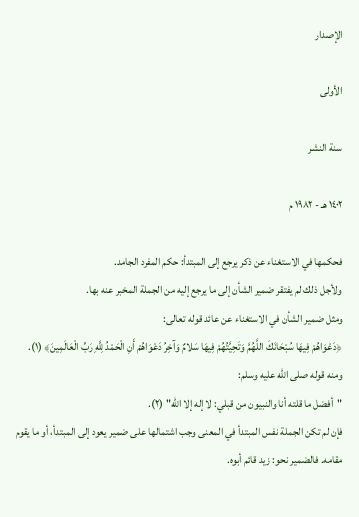الإصدار

الأولى

سنة النشر

١٤٠٢ هـ - ١٩٨٢ م

فحكمها في الاستغناء عن ذكر يرجع إلى المبتدأ: حكم المفرد الجامد.
ولأجل ذلك لم يفتقر ضمير الشأن إلى ما يرجع إليه من الجملة المخبر عنه بها.
ومثل ضمير الشأن في الاستغناء عن عائد قوله تعالى:
﴿دَعْوَاهُمْ فِيهَا سُبْحَانَكَ اللَّهُمَّ وَتَحِيَّتُهُمْ فِيهَا سَلامٌ وَآخِرُ دَعْوَاهُمْ أَنِ الْحَمْدُ لِلَّهِ رَبِّ الْعَالَمِينَ﴾ (١). ومنه قوله صلى الله عليه وسلم:
"أفضل ما قلته أنا والنبيون من قبلي: لا إله إلا الله" (٢).
فإن لم تكن الجملة نفس المبتدأ في المعنى وجب اشتمالها على ضمير يعود إلى المبتدأ، أو ما يقوم مقامه. فالضمير نحو: زيد قائم أبوه.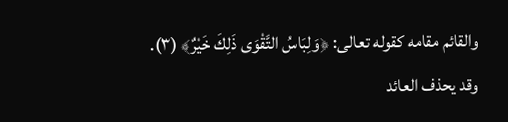والقائم مقامه كقوله تعالى: ﴿وَلِبَاسُ التَّقْوَى ذَلِكَ خَيْرٌ﴾ (٣).
وقد يحذف العائد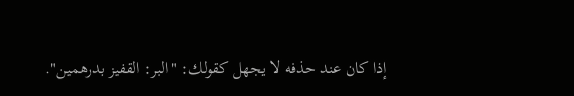إذا كان عند حذفه لا يجهل كقولك: "البر: القفيز بدرهمين".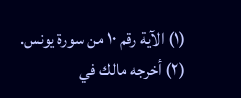(١) الآية رقم ١٠ من سورة يونس.
(٢) أخرجه مالك في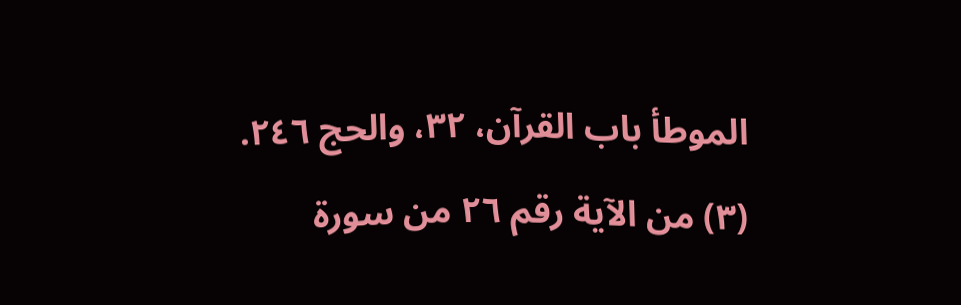الموطأ باب القرآن، ٣٢، والحج ٢٤٦.
(٣) من الآية رقم ٢٦ من سورة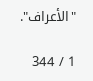"الأعراف".

1 / 344